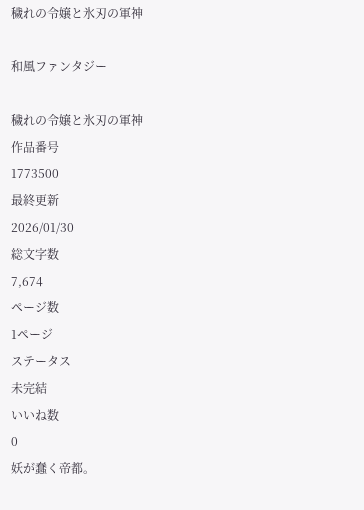穢れの令嬢と氷刃の軍神

和風ファンタジー

穢れの令嬢と氷刃の軍神
作品番号
1773500
最終更新
2026/01/30
総文字数
7,674
ページ数
1ページ
ステータス
未完結
いいね数
0
妖が蠢く帝都。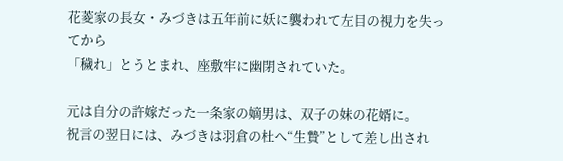花菱家の長女・みづきは五年前に妖に襲われて左目の視力を失ってから
「穢れ」とうとまれ、座敷牢に幽閉されていた。

元は自分の許嫁だった一条家の嫡男は、双子の妹の花婿に。
祝言の翌日には、みづきは羽倉の杜へ“生贄”として差し出され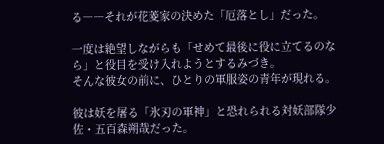る――それが花菱家の決めた「厄落とし」だった。

一度は絶望しながらも「せめて最後に役に立てるのなら」と役目を受け入れようとするみづき。
そんな彼女の前に、ひとりの軍服姿の青年が現れる。

彼は妖を屠る「氷刃の軍神」と恐れられる対妖部隊少佐・五百森朔哉だった。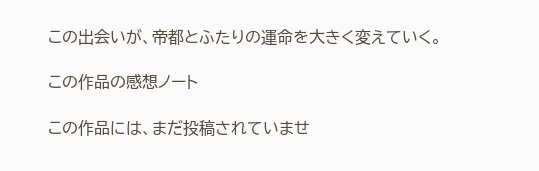この出会いが、帝都とふたりの運命を大きく変えていく。

この作品の感想ノート

この作品には、まだ投稿されていませ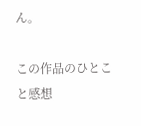ん。

この作品のひとこと感想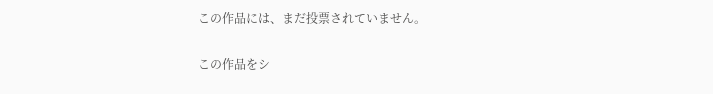この作品には、まだ投票されていません。

この作品をシ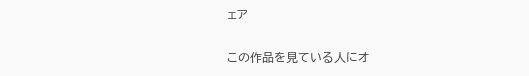ェア

この作品を見ている人にオ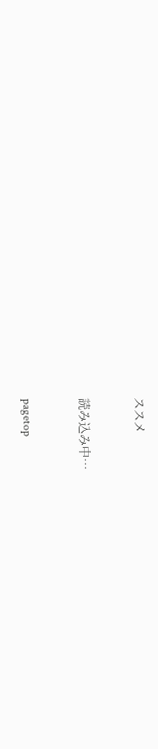ススメ

読み込み中…

pagetop